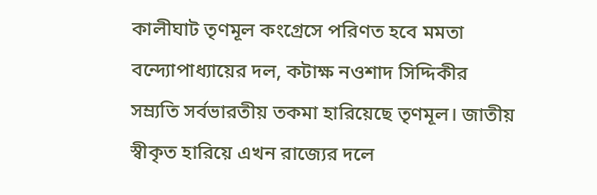কালীঘাট তৃণমূল কংগ্রেসে পরিণত হবে মমতা বন্দ্যোপাধ্যায়ের দল, কটাক্ষ নওশাদ সিদ্দিকীর
সম্র্যতি সর্বভারতীয় তকমা হারিয়েছে তৃণমূল। জাতীয় স্বীকৃত হারিয়ে এখন রাজ্যের দলে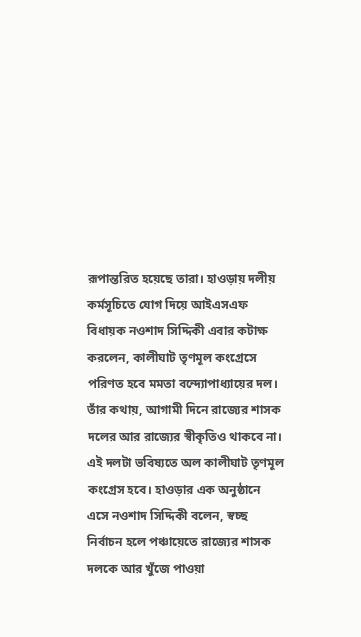রূপান্তরিত হয়েছে তারা। হাওড়ায় দলীয় কর্মসূচিতে যোগ দিয়ে আইএসএফ বিধায়ক নওশাদ সিদ্দিকী এবার কটাক্ষ করলেন, কালীঘাট তৃণমূল কংগ্রেসে পরিণত হবে মমতা বন্দ্যোপাধ্যায়ের দল।
তাঁর কথায়, আগামী দিনে রাজ্যের শাসক দলের আর রাজ্যের স্বীকৃতিও থাকবে না। এই দলটা ভবিষ্যতে অল কালীঘাট তৃণমূল কংগ্রেস হবে। হাওড়ার এক অনুষ্ঠানে এসে নওশাদ সিদ্দিকী বলেন, স্বচ্ছ নির্বাচন হলে পঞ্চায়েতে রাজ্যের শাসক দলকে আর খুঁজে পাওয়া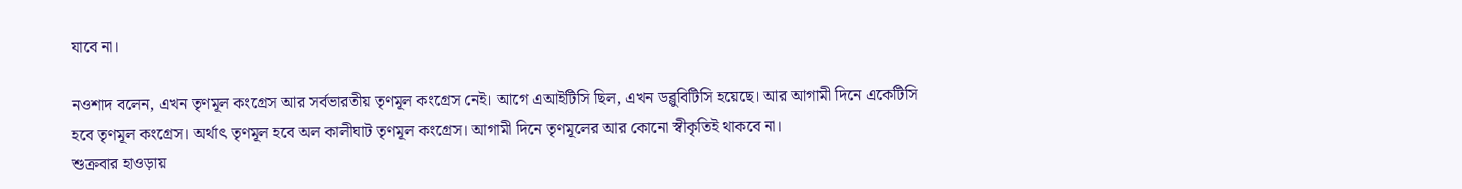যাবে না।

নওশাদ বলেন, এখন তৃণমূল কংগ্রেস আর সর্বভারতীয় তৃণমূল কংগ্রেস নেই। আগে এআইটিসি ছিল, এখন ডব্লুবিটিসি হয়েছে। আর আগামী দিনে একেটিসি হবে তৃণমূল কংগ্রেস। অর্থাৎ তৃণমূল হবে অল কালীঘাট তৃণমূল কংগ্রেস। আগামী দিনে তৃণমূলের আর কোনো স্বীকৃতিই থাকবে না।
শুক্রবার হাওড়ায়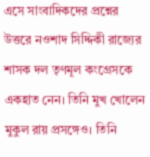এসে সাংবাদিকদের প্রশ্নের উত্তরে নওশাদ সিদ্দিকী রাজ্যের শাসক দল তৃণমূল কংগ্রেসকে একহাত নেন। তিনি মুখ খোলেন মুকুল রায় প্রসঙ্গেও। তিনি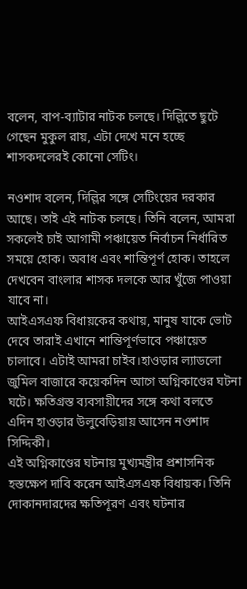বলেন, বাপ-ব্যাটার নাটক চলছে। দিল্লিতে ছুটে গেছেন মুকুল রায়, এটা দেখে মনে হচ্ছে শাসকদলেরই কোনো সেটিং।

নওশাদ বলেন, দিল্লির সঙ্গে সেটিংয়ের দরকার আছে। তাই এই নাটক চলছে। তিনি বলেন, আমরা সকলেই চাই আগামী পঞ্চায়েত নির্বাচন নির্ধারিত সময়ে হোক। অবাধ এবং শান্তিপূর্ণ হোক। তাহলে দেখবেন বাংলার শাসক দলকে আর খুঁজে পাওয়া যাবে না।
আইএসএফ বিধায়কের কথায়, মানুষ যাকে ভোট দেবে তারাই এখানে শান্তিপূর্ণভাবে পঞ্চায়েত চালাবে। এটাই আমরা চাইব।হাওড়ার ল্যাডলো জুমিল বাজারে কয়েকদিন আগে অগ্নিকাণ্ডের ঘটনা ঘটে। ক্ষতিগ্রস্ত ব্যবসায়ীদের সঙ্গে কথা বলতে এদিন হাওড়ার উলুবেড়িয়ায় আসেন নওশাদ সিদ্দিকী।
এই অগ্নিকাণ্ডের ঘটনায় মুখ্যমন্ত্রীর প্রশাসনিক হস্তক্ষেপ দাবি করেন আইএসএফ বিধায়ক। তিনি দোকানদারদের ক্ষতিপূরণ এবং ঘটনার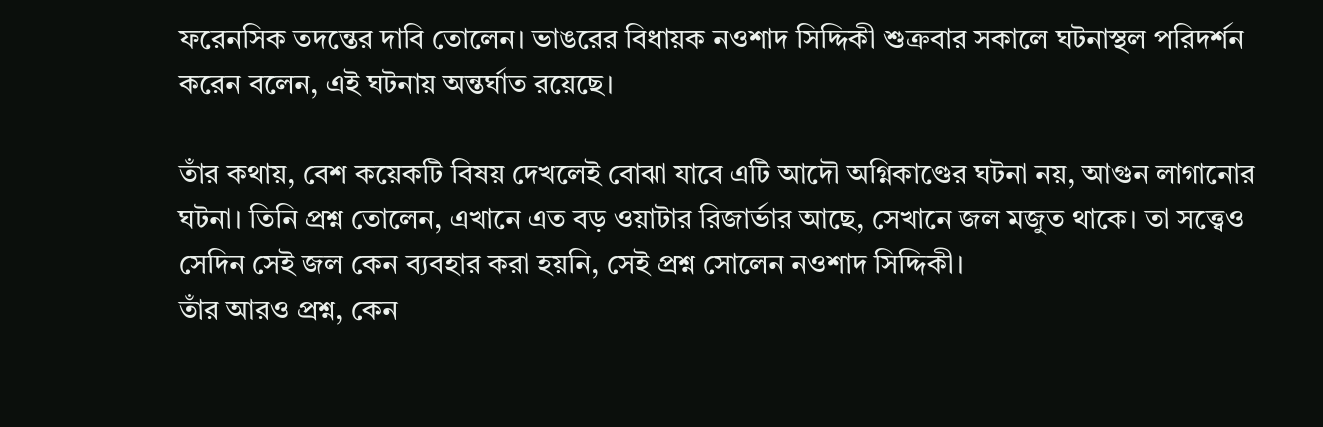ফরেনসিক তদন্তের দাবি তোলেন। ভাঙরের বিধায়ক নওশাদ সিদ্দিকী শুক্রবার সকালে ঘটনাস্থল পরিদর্শন করেন বলেন, এই ঘটনায় অন্তর্ঘাত রয়েছে।

তাঁর কথায়, বেশ কয়েকটি বিষয় দেখলেই বোঝা যাবে এটি আদৌ অগ্নিকাণ্ডের ঘটনা নয়, আগুন লাগানোর ঘটনা। তিনি প্রশ্ন তোলেন, এখানে এত বড় ওয়াটার রিজার্ভার আছে, সেখানে জল মজুত থাকে। তা সত্ত্বেও সেদিন সেই জল কেন ব্যবহার করা হয়নি, সেই প্রশ্ন সোলেন নওশাদ সিদ্দিকী।
তাঁর আরও প্রশ্ন, কেন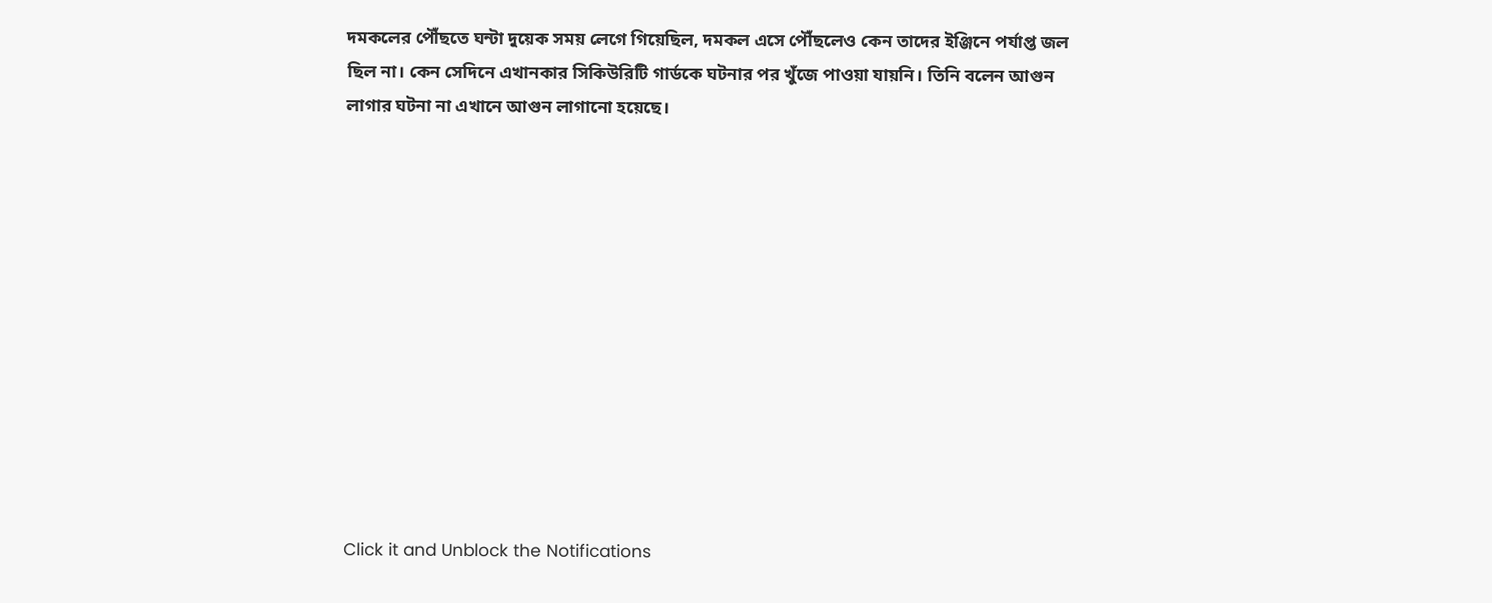দমকলের পৌঁছতে ঘন্টা দুয়েক সময় লেগে গিয়েছিল, দমকল এসে পৌঁছলেও কেন তাদের ইঞ্জিনে পর্যাপ্ত জল ছিল না। কেন সেদিনে এখানকার সিকিউরিটি গার্ডকে ঘটনার পর খুঁজে পাওয়া যায়নি। তিনি বলেন আগুন লাগার ঘটনা না এখানে আগুন লাগানো হয়েছে।












Click it and Unblock the Notifications